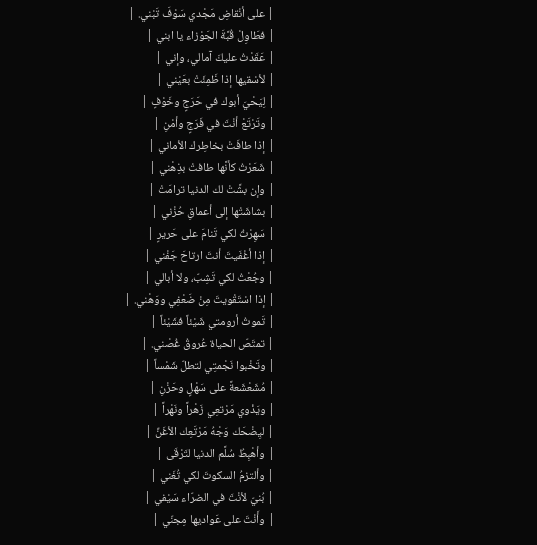| على أنْقاضِ مَجْدي سَوْفَ تَبْني. |
| فطَاوِلْ قُبَّةَ الجَوْزاء يا ابني |
| عَقَدْتُ عليكَ آمالي، وإني |
| لأسْقيها إذا ظَمِئَتْ بعَيْني |
| لِيَحْيَ أبوك في حَرَجٍ وخَوْفٍ |
| وتَرْتَعْ أنْتَ في فَرَجٍ وأمْنِ |
| إذا طافَتْ بخاطِرك الأماني |
| شَعَرْتُ كأنَّها طافتْ بذِهْني |
| وإن بشَّتْ لك الدنيا ترامَتْ |
| بشاشَتْها إلى أعماقِ حُزْني |
| سَهِرْتُ لكي تَنامَ على حَريرٍ |
| إذا أغْفَيتَ أنتَ ارتاحَ جَفْني |
| وجُعْتُ لكي تَشِبّ، ولا أبالي |
| إذا اسْتَقْويتَ مِنْ ضَعْفِي ووَهْني. |
| تَموتُ أرومتي شَيْئاً فشَيْئاً |
| تمتَصّ الحياة عُروقُ غُصْني. |
| وتَخْبوا نَجْمتِي لتطلّ شَمْساً |
| مُشَعْشَعةً على سَهْلٍ وحَزْنِ |
| ويَذْوي مَرْتعِي زَهْراً ونَهْراً |
| ليِضْحَك وَجْهُ مَرْتَعِك الأغَنِّ |
| وأهْبِطُ سُلَّم الدنيا لتَرْقَى |
| وألتزمُ السكوتَ لكي تُغَني |
| بُنيّ لأنْتَ في الضرّاء سَيْفي |
| وأَنْتَ على عَواديها مِجنّي |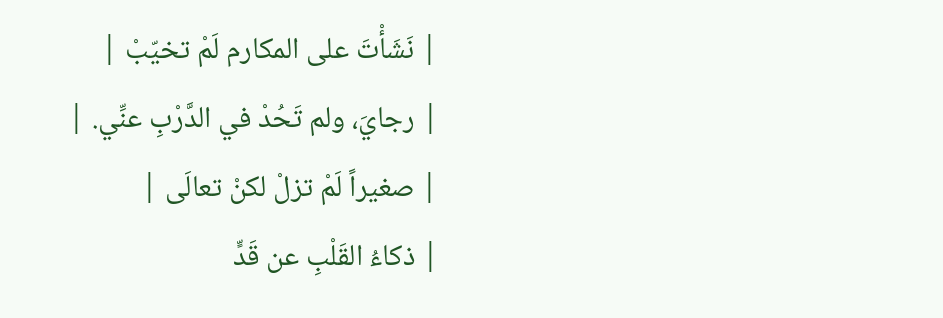| نَشَأْتَ على المكارم لَمْ تخيّبْ |
| رجايَ، ولم تَحُدْ في الدَّرْبِ عنِّي. |
| صغيراً لَمْ تزلْ لكنْ تعالَى |
| ذكاءُ القَلْبِ عن قَدٍّ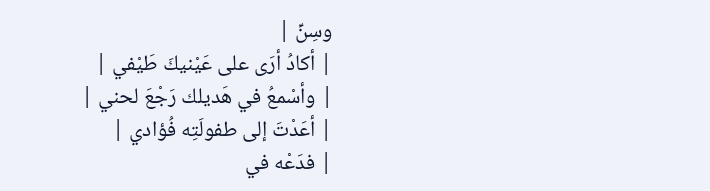وسِنِّ |
| أكادُ أرَى على عَيْنيكَ طَيْفي |
| وأسْمعُ في هَديلك رَجْعَ لحني |
| أعَدْتَ إلى طفولَتِه فُؤادي |
| فدَعْه في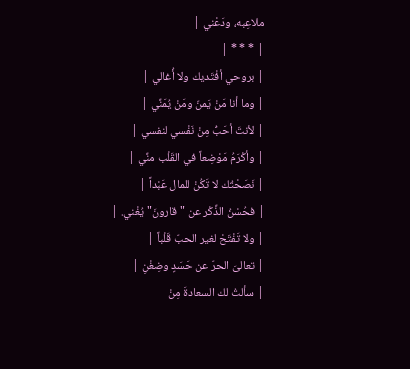ملاعِبه، ودَعْني |
| * * * |
| بروحي أفْتَديك ولا أُغالي |
| وما أنا مَنْ يَمنّ ومَنْ يُمَنِّي |
| لأنتَ أحَبُّ مِنْ نَفْسي لنفسي |
| وأكْرَمُ مَوْضِعاً في القَلْب منِّي |
| نَصَحْتُك لا تَكُنْ للمال عَبْداً |
| فحُسْنُ الذِّكْر عن "قارونَ" يُغْني. |
| ولا تَفْتَحْ لغير الحبّ قَلْباً |
| تعالىَ الحرّ عن حَسَدٍ وضِغْنِ |
| سألتُ لك السعادةَ مِنْ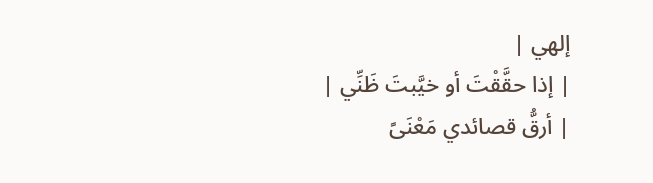إلهي |
| إذا حقَّقْتَ أو خيَّبتَ ظَنِّي |
| أرقُّ قصائدي مَعْنَىً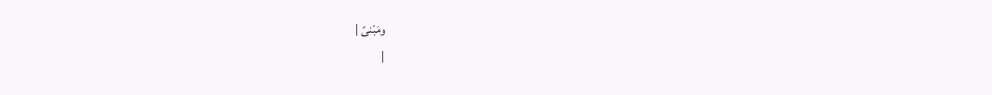ومَبْنىً |
|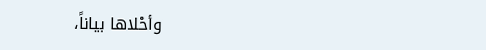وأحْلاها بياناً،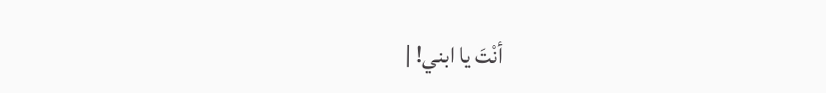أنْتَ يا ابني! |